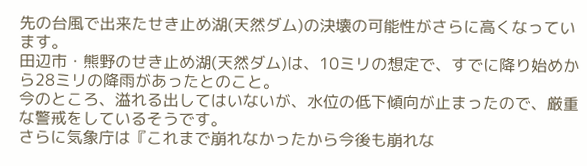先の台風で出来たせき止め湖(天然ダム)の決壊の可能性がさらに高くなっています。
田辺市・熊野のせき止め湖(天然ダム)は、10ミリの想定で、すでに降り始めから28ミリの降雨があったとのこと。
今のところ、溢れる出してはいないが、水位の低下傾向が止まったので、厳重な警戒をしているそうです。
さらに気象庁は『これまで崩れなかったから今後も崩れな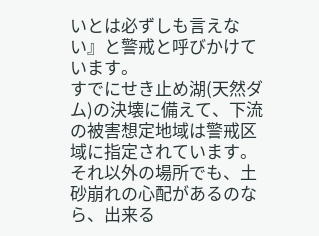いとは必ずしも言えない』と警戒と呼びかけています。
すでにせき止め湖(天然ダム)の決壊に備えて、下流の被害想定地域は警戒区域に指定されています。
それ以外の場所でも、土砂崩れの心配があるのなら、出来る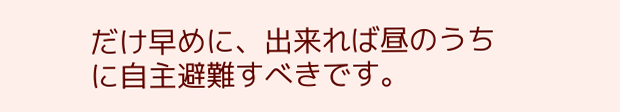だけ早めに、出来れば昼のうちに自主避難すべきです。